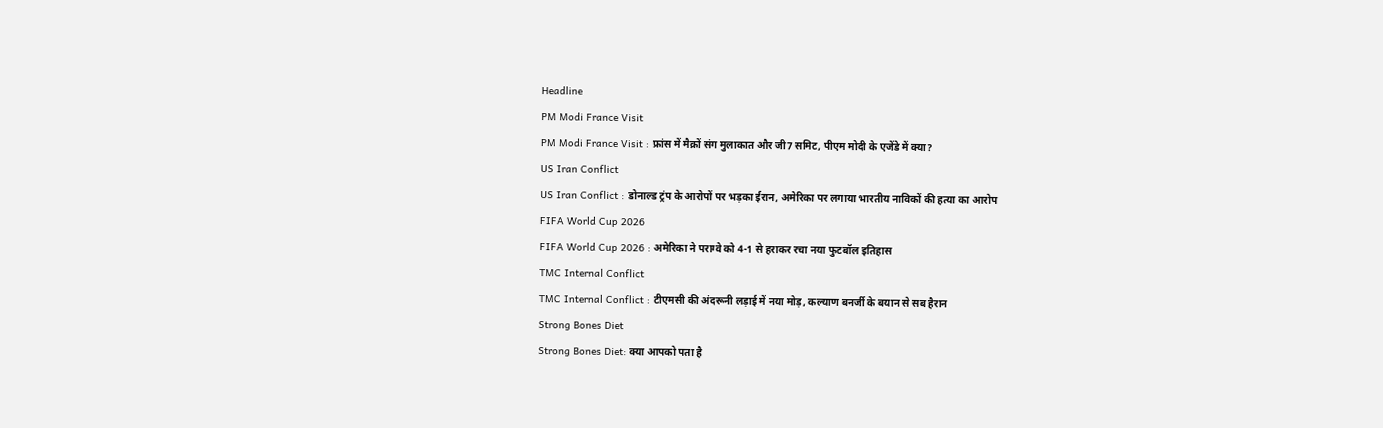Headline
PM Modi France Visit
PM Modi France Visit : फ्रांस में मैक्रों संग मुलाकात और जी7 समिट, पीएम मोदी के एजेंडे में क्या?
US Iran Conflict
US Iran Conflict : डोनाल्ड ट्रंप के आरोपों पर भड़का ईरान, अमेरिका पर लगाया भारतीय नाविकों की हत्या का आरोप
FIFA World Cup 2026
FIFA World Cup 2026 : अमेरिका ने पराग्वे को 4-1 से हराकर रचा नया फुटबॉल इतिहास
TMC Internal Conflict
TMC Internal Conflict : टीएमसी की अंदरूनी लड़ाई में नया मोड़, कल्याण बनर्जी के बयान से सब हैरान
Strong Bones Diet
Strong Bones Diet: क्या आपको पता है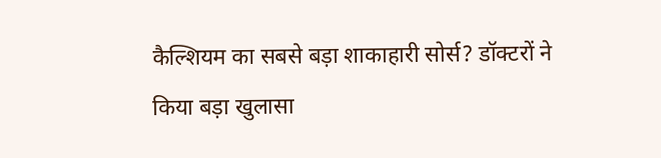कैल्शियम का सबसे बड़ा शाकाहारी सोर्स? डॉक्टरों ने किया बड़ा खुलासा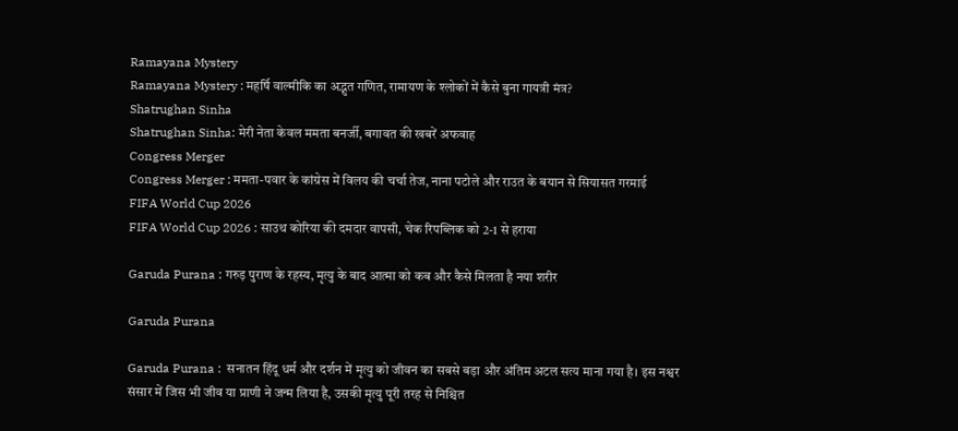Ramayana Mystery
Ramayana Mystery : महर्षि वाल्मीकि का अद्भुत गणित, रामायण के श्लोकों में कैसे बुना गायत्री मंत्र?
Shatrughan Sinha
Shatrughan Sinha: मेरी नेता केवल ममता बनर्जी, बगावत की खबरें अफवाह
Congress Merger
Congress Merger : ममता-पवार के कांग्रेस में विलय की चर्चा तेज, नाना पटोले और राउत के बयान से सियासत गरमाई
FIFA World Cup 2026
FIFA World Cup 2026 : साउथ कोरिया की दमदार वापसी, चेक रिपब्लिक को 2-1 से हराया

Garuda Purana : गरुड़ पुराण के रहस्य, मृत्यु के बाद आत्मा को कब और कैसे मिलता है नया शरीर

Garuda Purana

Garuda Purana :  सनातन हिंदू धर्म और दर्शन में मृत्यु को जीवन का सबसे बड़ा और अंतिम अटल सत्य माना गया है। इस नश्वर संसार में जिस भी जीव या प्राणी ने जन्म लिया है, उसकी मृत्यु पूरी तरह से निश्चित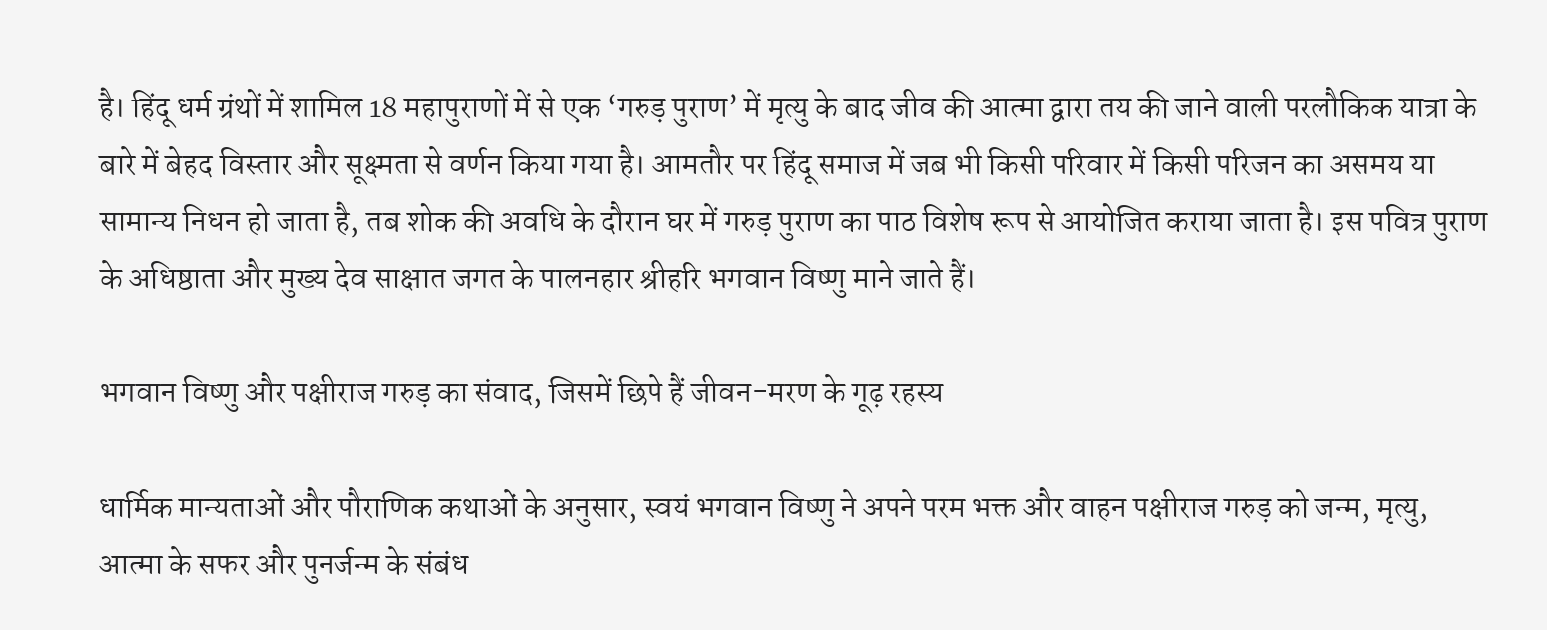है। हिंदू धर्म ग्रंथों में शामिल 18 महापुराणों में से एक ‘गरुड़ पुराण’ में मृत्यु के बाद जीव की आत्मा द्वारा तय की जाने वाली परलौकिक यात्रा के बारे में बेहद विस्तार और सूक्ष्मता से वर्णन किया गया है। आमतौर पर हिंदू समाज में जब भी किसी परिवार में किसी परिजन का असमय या सामान्य निधन हो जाता है, तब शोक की अवधि के दौरान घर में गरुड़ पुराण का पाठ विशेष रूप से आयोजित कराया जाता है। इस पवित्र पुराण के अधिष्ठाता और मुख्य देव साक्षात जगत के पालनहार श्रीहरि भगवान विष्णु माने जाते हैं।

भगवान विष्णु और पक्षीराज गरुड़ का संवाद, जिसमें छिपे हैं जीवन-मरण के गूढ़ रहस्य

धार्मिक मान्यताओं और पौराणिक कथाओं के अनुसार, स्वयं भगवान विष्णु ने अपने परम भक्त और वाहन पक्षीराज गरुड़ को जन्म, मृत्यु, आत्मा के सफर और पुनर्जन्म के संबंध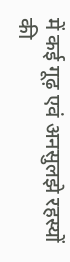में कई गूढ़ एवं अनसुलझे रहस्यों की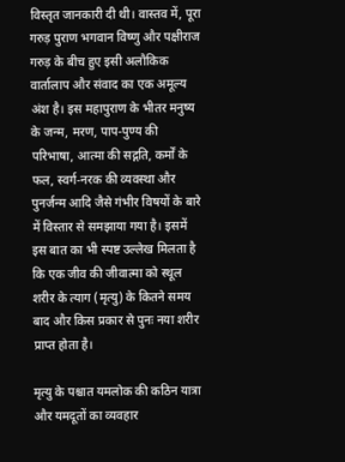विस्तृत जानकारी दी थी। वास्तव में, पूरा गरुड़ पुराण भगवान विष्णु और पक्षीराज गरुड़ के बीच हुए इसी अलौकिक वार्तालाप और संवाद का एक अमूल्य अंश है। इस महापुराण के भीतर मनुष्य के जन्म, मरण, पाप-पुण्य की परिभाषा, आत्मा की सद्गति, कर्मों के फल, स्वर्ग-नरक की व्यवस्था और पुनर्जन्म आदि जैसे गंभीर विषयों के बारे में विस्तार से समझाया गया है। इसमें इस बात का भी स्पष्ट उल्लेख मिलता है कि एक जीव की जीवात्मा को स्थूल शरीर के त्याग (मृत्यु) के कितने समय बाद और किस प्रकार से पुनः नया शरीर प्राप्त होता है।

मृत्यु के पश्चात यमलोक की कठिन यात्रा और यमदूतों का व्यवहार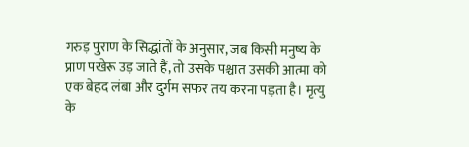गरुड़ पुराण के सिद्धांतों के अनुसार, जब किसी मनुष्य के प्राण पखेरू उड़ जाते हैं, तो उसके पश्चात उसकी आत्मा को एक बेहद लंबा और दुर्गम सफर तय करना पड़ता है। मृत्यु के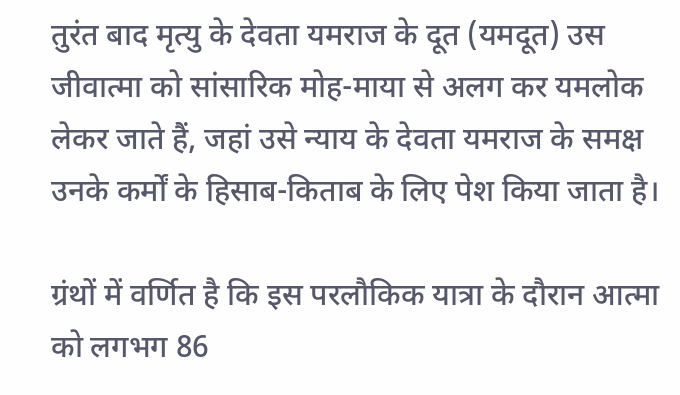तुरंत बाद मृत्यु के देवता यमराज के दूत (यमदूत) उस जीवात्मा को सांसारिक मोह-माया से अलग कर यमलोक लेकर जाते हैं, जहां उसे न्याय के देवता यमराज के समक्ष उनके कर्मों के हिसाब-किताब के लिए पेश किया जाता है।

ग्रंथों में वर्णित है कि इस परलौकिक यात्रा के दौरान आत्मा को लगभग 86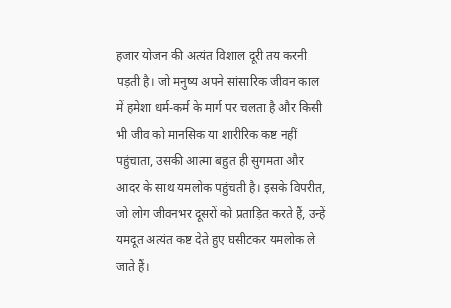हजार योजन की अत्यंत विशाल दूरी तय करनी पड़ती है। जो मनुष्य अपने सांसारिक जीवन काल में हमेशा धर्म-कर्म के मार्ग पर चलता है और किसी भी जीव को मानसिक या शारीरिक कष्ट नहीं पहुंचाता, उसकी आत्मा बहुत ही सुगमता और आदर के साथ यमलोक पहुंचती है। इसके विपरीत, जो लोग जीवनभर दूसरों को प्रताड़ित करते हैं, उन्हें यमदूत अत्यंत कष्ट देते हुए घसीटकर यमलोक ले जाते हैं।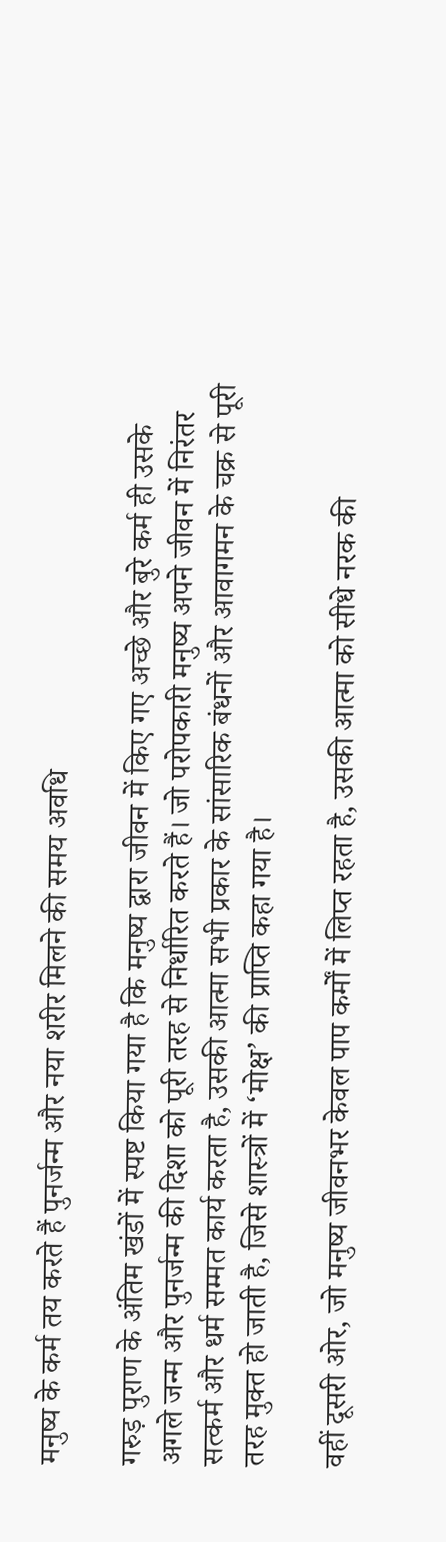मनुष्य के कर्म तय करते हैं पुनर्जन्म और नया शरीर मिलने की समय अवधि

गरुड़ पुराण के अंतिम खंडों में स्पष्ट किया गया है कि मनुष्य द्वारा जीवन में किए गए अच्छे और बुरे कर्म ही उसके अगले जन्म और पुनर्जन्म की दिशा को पूरी तरह से निर्धारित करते हैं। जो परोपकारी मनुष्य अपने जीवन में निरंतर सत्कर्म और धर्म सम्मत कार्य करता है, उसकी आत्मा सभी प्रकार के सांसारिक बंधनों और आवागमन के चक्र से पूरी तरह मुक्त हो जाती है, जिसे शास्त्रों में ‘मोक्ष’ की प्राप्ति कहा गया है।

वहीं दूसरी ओर, जो मनुष्य जीवनभर केवल पाप कर्मों में लिप्त रहता है, उसकी आत्मा को सीधे नरक की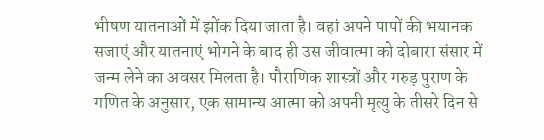भीषण यातनाओं में झोंक दिया जाता है। वहां अपने पापों की भयानक सजाएं और यातनाएं भोगने के बाद ही उस जीवात्मा को दोबारा संसार में जन्म लेने का अवसर मिलता है। पौराणिक शास्त्रों और गरुड़ पुराण के गणित के अनुसार, एक सामान्य आत्मा को अपनी मृत्यु के तीसरे दिन से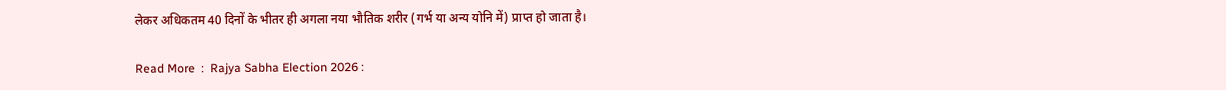लेकर अधिकतम 40 दिनों के भीतर ही अगला नया भौतिक शरीर (गर्भ या अन्य योनि में) प्राप्त हो जाता है।

Read More  :  Rajya Sabha Election 2026 :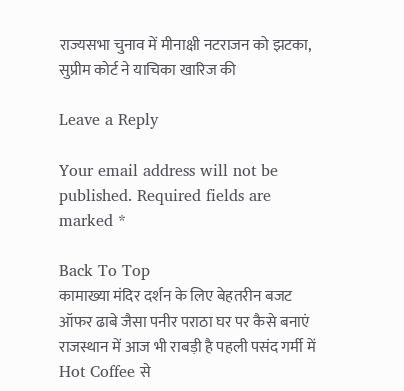राज्यसभा चुनाव में मीनाक्षी नटराजन को झटका, सुप्रीम कोर्ट ने याचिका खारिज की

Leave a Reply

Your email address will not be published. Required fields are marked *

Back To Top
कामाख्या मंदिर दर्शन के लिए बेहतरीन बजट ऑफर ढाबे जैसा पनीर पराठा घर पर कैसे बनाएं राजस्थान में आज भी राबड़ी है पहली पसंद गर्मी में Hot Coffee से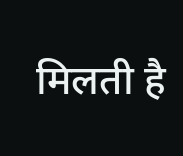मिलती है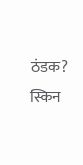ठंडक? स्किन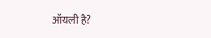ऑयली है?